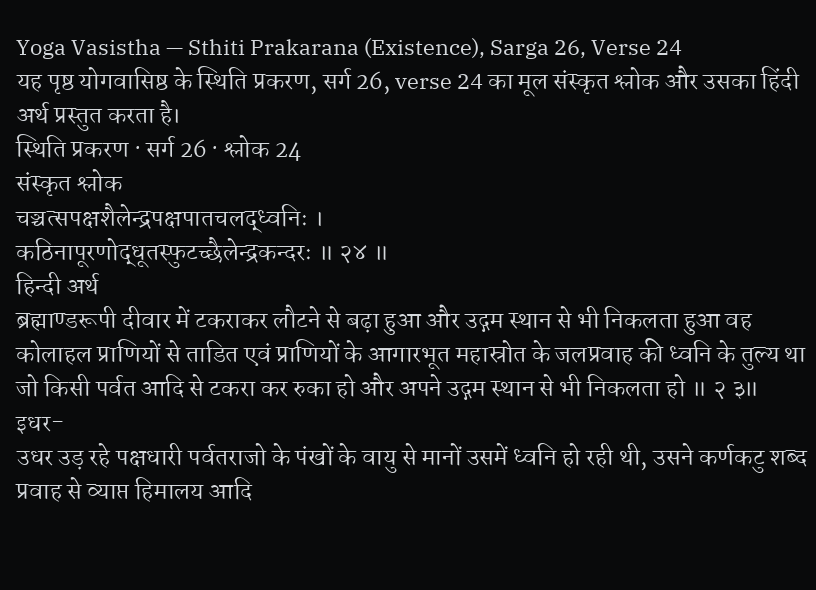Yoga Vasistha — Sthiti Prakarana (Existence), Sarga 26, Verse 24
यह पृष्ठ योगवासिष्ठ के स्थिति प्रकरण, सर्ग 26, verse 24 का मूल संस्कृत श्लोक और उसका हिंदी अर्थ प्रस्तुत करता है।
स्थिति प्रकरण · सर्ग 26 · श्लोक 24
संस्कृत श्लोक
चञ्चत्सपक्षशैलेन्द्रपक्षपातचलद्ध्वनिः ।
कठिनापूरणोद्धूतस्फुटच्छैलेन्द्रकन्दरः ॥ २४ ॥
हिन्दी अर्थ
ब्रह्माण्डरूपी दीवार में टकराकर लौटने से बढ़ा हुआ और उद्गम स्थान से भी निकलता हुआ वह
कोलाहल प्राणियों से ताडित एवं प्राणियों के आगारभूत महास्रोत के जलप्रवाह की ध्वनि के तुल्य था
जो किसी पर्वत आदि से टकरा कर रुका हो और अपने उद्गम स्थान से भी निकलता हो ॥ २ ३॥ इधर-
उधर उड़ रहे पक्षधारी पर्वतराजो के पंखों के वायु से मानों उसमें ध्वनि हो रही थी, उसने कर्णकटु शब्द
प्रवाह से व्याप्त हिमालय आदि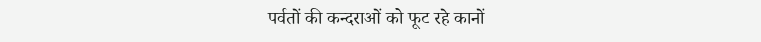पर्वतों की कन्दराओं को फूट रहे कानों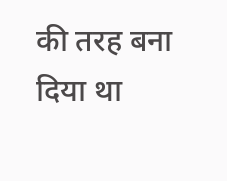की तरह बना दिया था